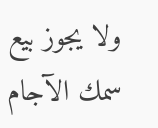ولا يجوز بيع سمك الآجام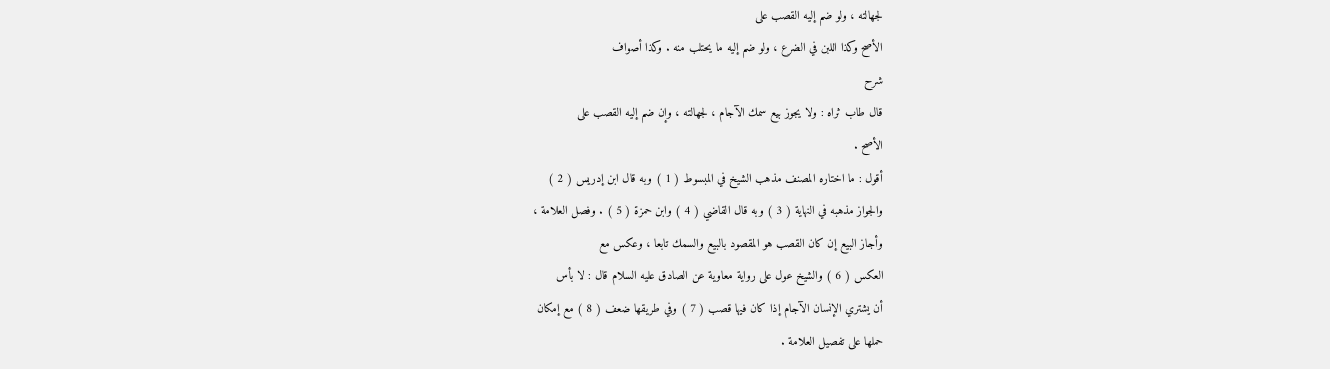لجهالته ، ولو ضم إليه القصب على
الأصح وكذا اللبن في الضرع ، ولو ضم إليه ما يحتلب منه . وكذا أصواف
شرح
قال طاب ثراه : ولا يجوز بيع سمك الآجام ، لجهالته ، وإن ضم إليه القصب على
الأصح .
أقول : ما اختاره المصنف مذهب الشيخ في المبسوط ( 1 ) وبه قال ابن إدريس ( 2 )
والجواز مذهبه في النهاية ( 3 ) وبه قال القاضي ( 4 ) وابن حمزة ( 5 ) . وفصل العلامة ،
وأجاز البيع إن كان القصب هو المقصود بالبيع والسمك تابعا ، وعكس مع
العكس ( 6 ) والشيخ عول على رواية معاوية عن الصادق عليه السلام قال : لا بأس
أن يشتري الإنسان الآجام إذا كان فيها قصب ( 7 ) وفي طريقها ضعف ( 8 ) مع إمكان
حملها على تفصيل العلامة .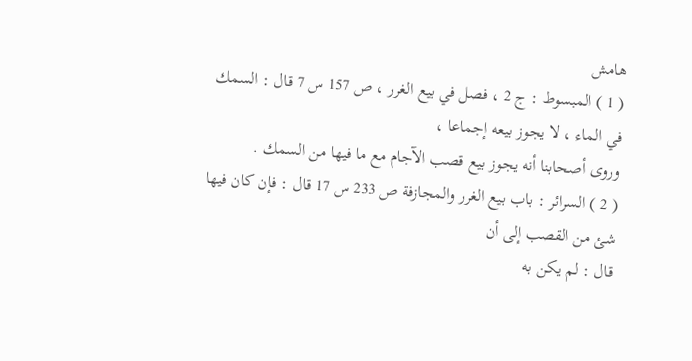هامش
( 1 ) المبسوط : ج 2 ، فصل في بيع الغرر ، ص 157 س 7 قال : السمك في الماء ، لا يجوز بيعه إجماعا ،
وروى أصحابنا أنه يجوز بيع قصب الآجام مع ما فيها من السمك .
( 2 ) السرائر : باب بيع الغرر والمجازفة ص 233 س 17 قال : فإن كان فيها شئ من القصب إلى أن
قال : لم يكن به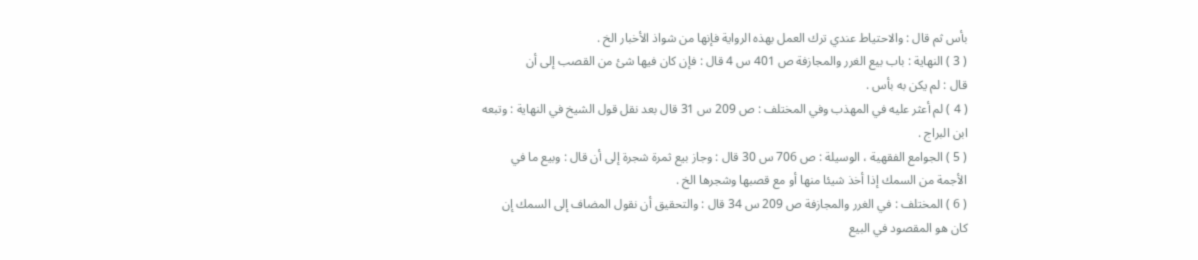بأس ثم قال : والاحتياط عندي ترك العمل بهذه الرواية فإنها من شواذ الأخبار الخ .
( 3 ) النهاية : باب بيع الغرر والمجازفة ص 401 س 4 قال : فإن كان فيها شئ من القصب إلى أن
قال : لم يكن به بأس .
( 4 ) لم أعثر عليه في المهذب وفي المختلف : ص 209 س 31 قال بعد نقل قول الشيخ في النهاية : وتبعه
ابن البراج .
( 5 ) الجوامع الفقهية ، الوسيلة : ص 706 س 30 قال : وجاز بيع ثمرة شجرة إلى أن قال : وبيع ما في
الأجمة من السمك إذا أخذ شيئا منها أو مع قصبها وشجرها الخ .
( 6 ) المختلف : في الغرر والمجازفة ص 209 س 34 قال : والتحقيق أن نقول المضاف إلى السمك إن
كان هو المقصود في البيع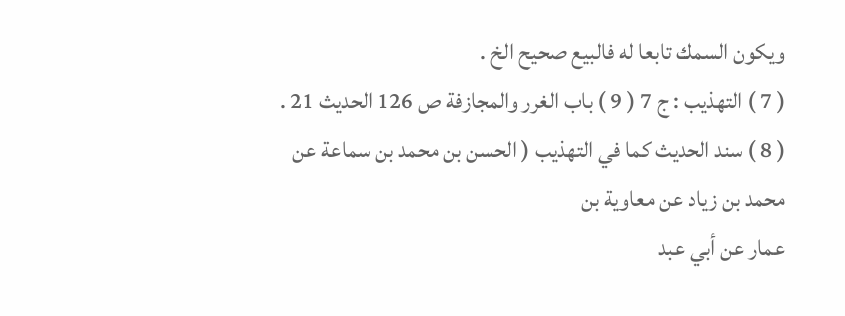ويكون السمك تابعا له فالبيع صحيح الخ .
( 7 ) التهذيب : ج 7 ( 9 ) باب الغرر والمجازفة ص 126 الحديث 21 .
( 8 ) سند الحديث كما في التهذيب ( الحسن بن محمد بن سماعة عن محمد بن زياد عن معاوية بن
عمار عن أبي عبد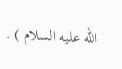الله عليه السلام ) .